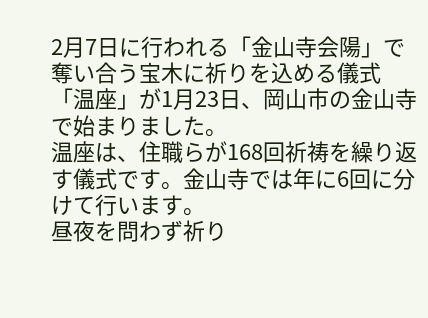2月7日に行われる「金山寺会陽」で奪い合う宝木に祈りを込める儀式「温座」が1月23日、岡山市の金山寺で始まりました。
温座は、住職らが168回祈祷を繰り返す儀式です。金山寺では年に6回に分けて行います。
昼夜を問わず祈り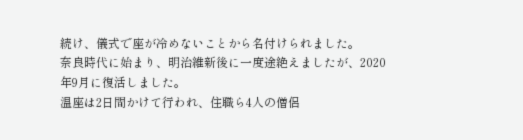続け、儀式で座が冷めないことから名付けられました。
奈良時代に始まり、明治維新後に一度途絶えましたが、2020年9月に復活しました。
温座は2日間かけて行われ、住職ら4人の僧侶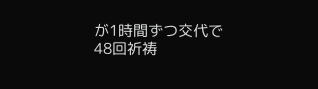が1時間ずつ交代で48回祈祷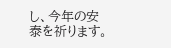し、今年の安泰を祈ります。